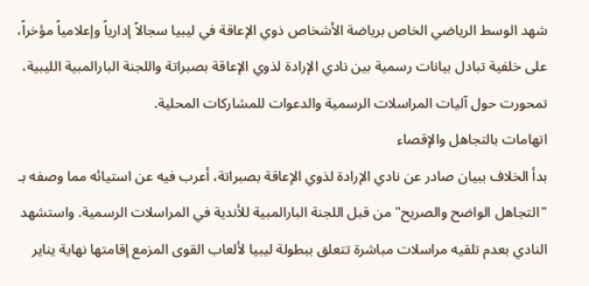شهد الوسط الرياضي الخاص برياضة الأشخاص ذوي الإعاقة في ليبيا سجالاً إدارياً وإعلامياً مؤخراً، على خلفية تبادل بيانات رسمية بين نادي الإرادة لذوي الإعاقة بصبراتة واللجنة البارالمبية الليبية، تمحورت حول آليات المراسلات الرسمية والدعوات للمشاركات المحلية.
اتهامات بالتجاهل والإقصاء
بدأ الخلاف ببيان صادر عن نادي الإرادة لذوي الإعاقة بصبراتة، أعرب فيه عن استيائه مما وصفه بـ "التجاهل الواضح والصريح" من قبل اللجنة البارالمبية للأندية في المراسلات الرسمية. واستشهد النادي بعدم تلقيه مراسلات مباشرة تتعلق ببطولة ليبيا لألعاب القوى المزمع إقامتها نهاية يناير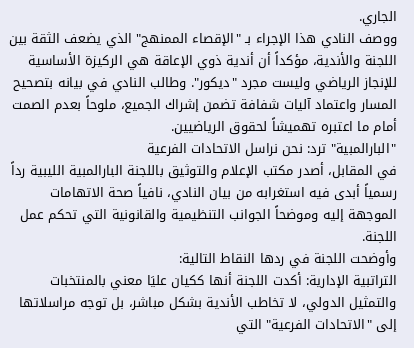الجاري.
ووصف النادي هذا الإجراء بـ "الإقصاء الممنهج" الذي يضعف الثقة بين اللجنة والأندية، مؤكداً أن أندية ذوي الإعاقة هي الركيزة الأساسية للإنجاز الرياضي وليست مجرد "ديكور". وطالب النادي في بيانه بتصحيح المسار واعتماد آليات شفافة تضمن إشراك الجميع، ملوحاً بعدم الصمت أمام ما اعتبره تهميشاً لحقوق الرياضيين.
"البارالمبية" ترد: نحن نراسل الاتحادات الفرعية
في المقابل، أصدر مكتب الإعلام والتوثيق باللجنة البارالمبية الليبية رداً رسمياً أبدى فيه استغرابه من بيان النادي، نافياً صحة الاتهامات الموجهة إليه وموضحاً الجوانب التنظيمية والقانونية التي تحكم عمل اللجنة.
وأوضحت اللجنة في ردها النقاط التالية:
التراتبية الإدارية: أكدت اللجنة أنها ككيان عليَا معني بالمنتخبات والتمثيل الدولي، لا تخاطب الأندية بشكل مباشر، بل توجه مراسلاتها إلى "الاتحادات الفرعية" التي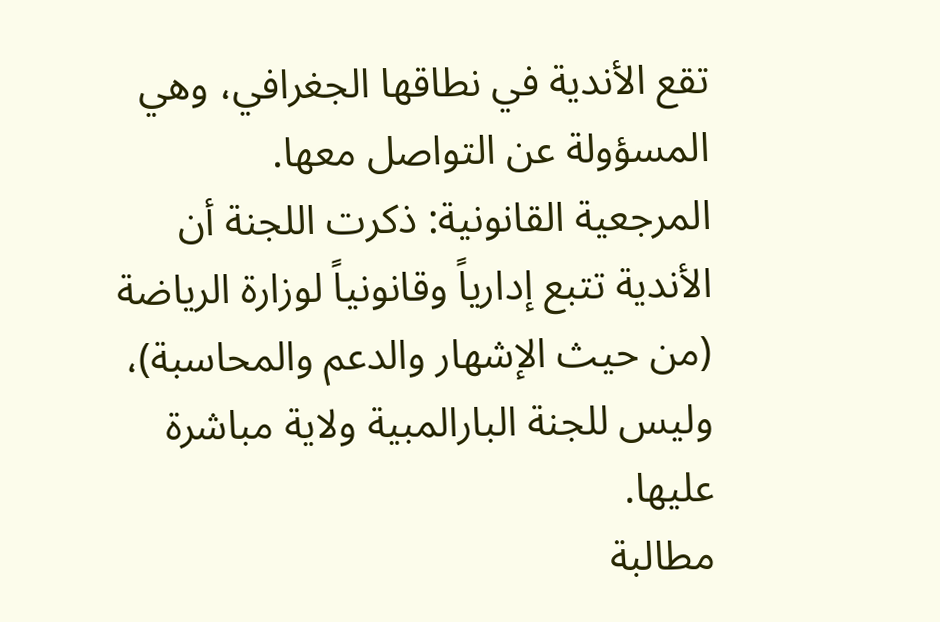تقع الأندية في نطاقها الجغرافي، وهي المسؤولة عن التواصل معها.
المرجعية القانونية: ذكرت اللجنة أن الأندية تتبع إدارياً وقانونياً لوزارة الرياضة (من حيث الإشهار والدعم والمحاسبة)، وليس للجنة البارالمبية ولاية مباشرة عليها.
مطالبة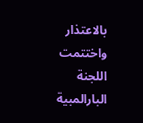بالاعتذار
واختتمت اللجنة البارالمبية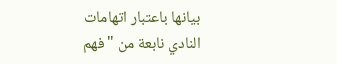بيانها باعتبار اتهامات النادي نابعة من "فهم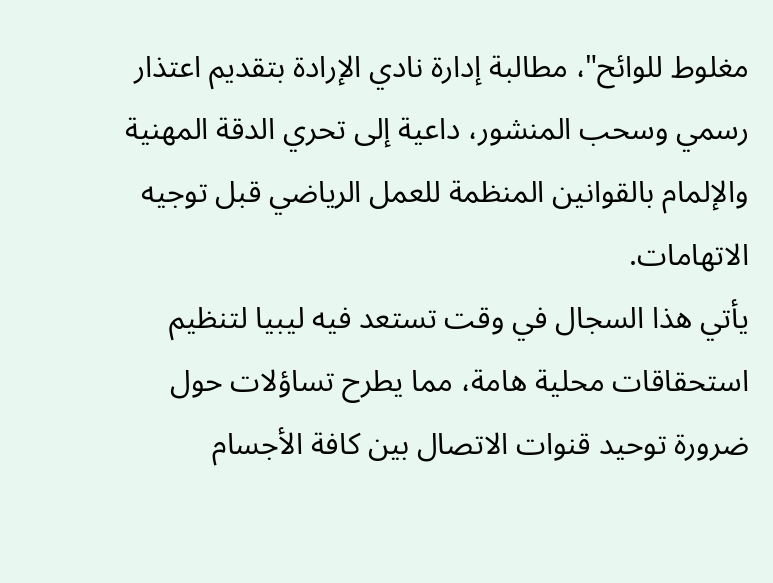مغلوط للوائح"، مطالبة إدارة نادي الإرادة بتقديم اعتذار رسمي وسحب المنشور، داعية إلى تحري الدقة المهنية والإلمام بالقوانين المنظمة للعمل الرياضي قبل توجيه الاتهامات.
يأتي هذا السجال في وقت تستعد فيه ليبيا لتنظيم استحقاقات محلية هامة، مما يطرح تساؤلات حول ضرورة توحيد قنوات الاتصال بين كافة الأجسام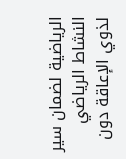الرياضية لضمان سير النشاط الرياضي لذوي الإعاقة دون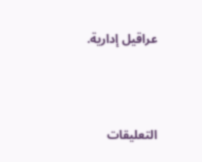عراقيل إدارية.



التعليقات